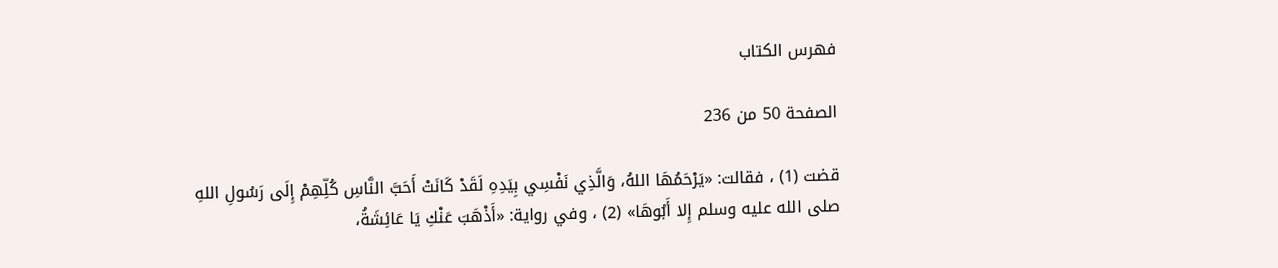فهرس الكتاب

الصفحة 50 من 236

قضت (1) ، فقالت: «يَرْحَمُهَا اللهُ، وَالَّذِي نَفْسِي بِيَدِهِ لَقَدْ كَانَتْ أَحَبَّ النَّاسِ كُلِّهِمْ إِلَى رَسُولِ اللهِ صلى الله عليه وسلم إِلا أَبُوهَا» (2) ، وفي رواية: «أَذْهَبَ عَنْكِ يَا عَائِشَةُ،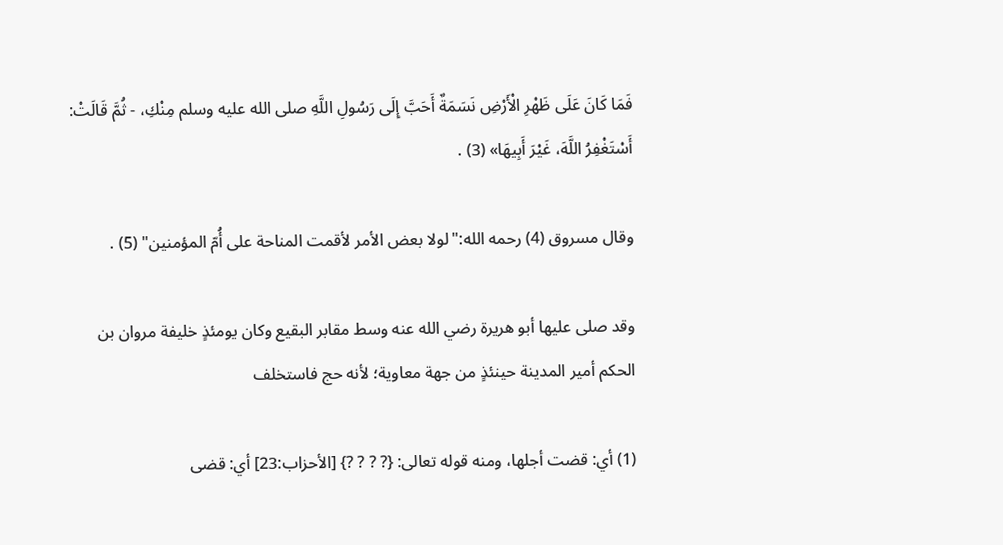فَمَا كَانَ عَلَى ظَهْرِ الْأَرْضِ نَسَمَةٌ أَحَبَّ إِلَى رَسُولِ اللَّهِ صلى الله عليه وسلم مِنْكِ، - ثُمَّ قَالَتْ: أَسْتَغْفِرُ اللَّهَ، غَيْرَ أَبِيهَا» (3) .

وقال مسروق (4) رحمه الله:"لولا بعض الأمر لأقمت المناحة على أُمّ المؤمنين" (5) .

وقد صلى عليها أبو هريرة رضي الله عنه وسط مقابر البقيع وكان يومئذٍ خليفة مروان بن الحكم أمير المدينة حينئذٍ من جهة معاوية؛ لأنه حج فاستخلف

(1) أي: قضت أجلها، ومنه قوله تعالى: {? ? ? ?} [الأحزاب:23] أي: قضى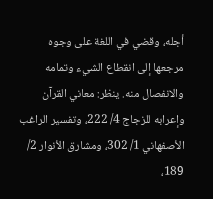أجله، وقضي في اللغة على وجوه مرجعها إلى انقطاع الشيء وتمامه والانفصال منه. ينظر: معاني القرآن وإعرابه للزجاج 4/ 222، وتفسير الراغب الأصفهاني 1/ 302، ومشارق الأنوار 2/ 189،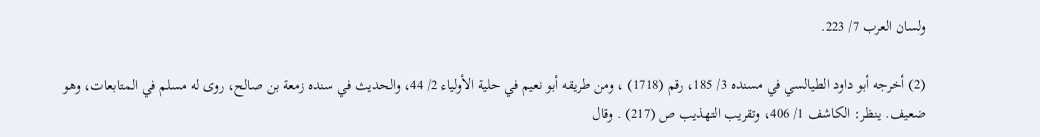ولسان العرب 7/ 223.

(2) أخرجه أبو داود الطيالسي في مسنده 3/ 185، رقم (1718) ، ومن طريقه أبو نعيم في حلية الأولياء 2/ 44، والحديث في سنده زمعة بن صالح، روى له مسلم في المتابعات، وهو ضعيف. ينظر: الكاشف 1/ 406، وتقريب التهذيب ص (217) . وقال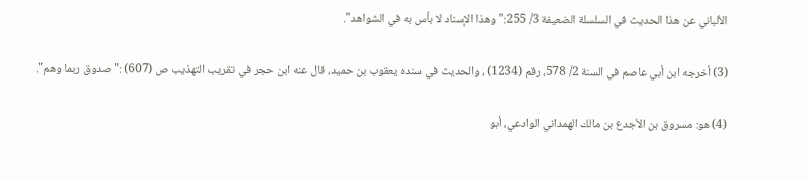الألباني عن هذا الحديث في السلسلة الضعيفة 3/ 255:"وهذا الإسناد لا بأس به في الشواهد".

(3) أخرجه ابن أبي عاصم في السنة 2/ 578، رقم (1234) ، والحديث في سنده يعقوب بن حميد، قال عنه ابن حجر في تقريب التهذيب ص (607) :"صدوق ربما وهم".

(4) هو: مسروق بن الأجدع بن مالك الهمداني الوادعي، أبو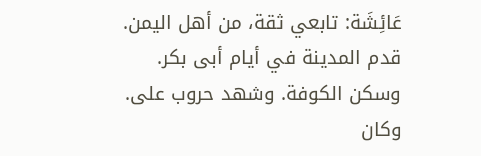عَائِشَة: تابعي ثقة، من أهل اليمن. قدم المدينة في أيام أبى بكر. وسكن الكوفة. وشهد حروب على. وكان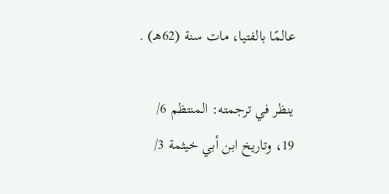عالمًا بالفتيا، مات سنة (62هـ) .

ينظر في ترجمته: المنتظم 6/ 19، وتاريخ ابن أبي خيثمة 3/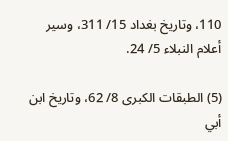110، وتاريخ بغداد 15/ 311، وسير أعلام النبلاء 5/ 24.

(5) الطبقات الكبرى 8/ 62، وتاريخ ابن أبي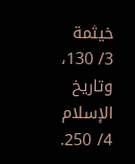خيثمة 3/ 130، وتاريخ الإسلام 4/ 250.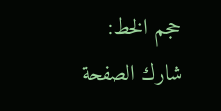حجم الخط:
شارك الصفحة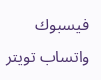فيسبوك واتساب تويتر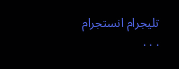تليجرام انستجرام
. . .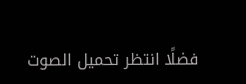فضلًا انتظر تحميل الصوت